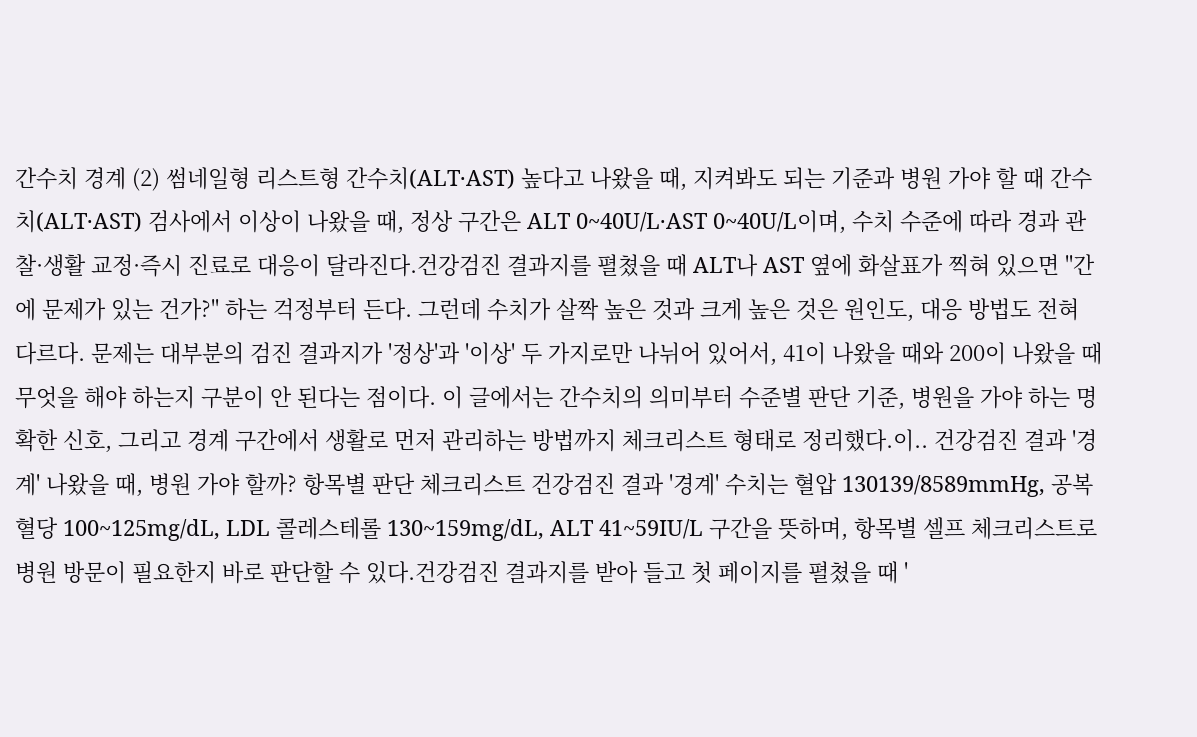간수치 경계 (2) 썸네일형 리스트형 간수치(ALT·AST) 높다고 나왔을 때, 지켜봐도 되는 기준과 병원 가야 할 때 간수치(ALT·AST) 검사에서 이상이 나왔을 때, 정상 구간은 ALT 0~40U/L·AST 0~40U/L이며, 수치 수준에 따라 경과 관찰·생활 교정·즉시 진료로 대응이 달라진다.건강검진 결과지를 펼쳤을 때 ALT나 AST 옆에 화살표가 찍혀 있으면 "간에 문제가 있는 건가?" 하는 걱정부터 든다. 그런데 수치가 살짝 높은 것과 크게 높은 것은 원인도, 대응 방법도 전혀 다르다. 문제는 대부분의 검진 결과지가 '정상'과 '이상' 두 가지로만 나뉘어 있어서, 41이 나왔을 때와 200이 나왔을 때 무엇을 해야 하는지 구분이 안 된다는 점이다. 이 글에서는 간수치의 의미부터 수준별 판단 기준, 병원을 가야 하는 명확한 신호, 그리고 경계 구간에서 생활로 먼저 관리하는 방법까지 체크리스트 형태로 정리했다.이.. 건강검진 결과 '경계' 나왔을 때, 병원 가야 할까? 항목별 판단 체크리스트 건강검진 결과 '경계' 수치는 혈압 130139/8589mmHg, 공복혈당 100~125mg/dL, LDL 콜레스테롤 130~159mg/dL, ALT 41~59IU/L 구간을 뜻하며, 항목별 셀프 체크리스트로 병원 방문이 필요한지 바로 판단할 수 있다.건강검진 결과지를 받아 들고 첫 페이지를 펼쳤을 때 '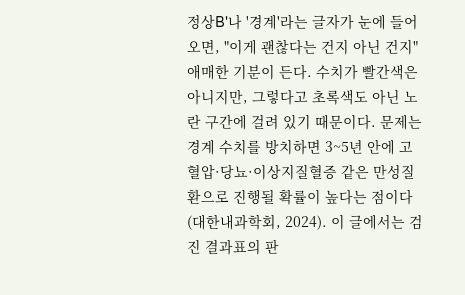정상B'나 '경계'라는 글자가 눈에 들어오면, "이게 괜찮다는 건지 아닌 건지" 애매한 기분이 든다. 수치가 빨간색은 아니지만, 그렇다고 초록색도 아닌 노란 구간에 걸려 있기 때문이다. 문제는 경계 수치를 방치하면 3~5년 안에 고혈압·당뇨·이상지질혈증 같은 만성질환으로 진행될 확률이 높다는 점이다(대한내과학회, 2024). 이 글에서는 검진 결과표의 판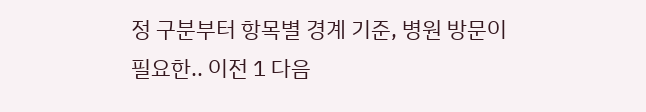정 구분부터 항목별 경계 기준, 병원 방문이 필요한.. 이전 1 다음